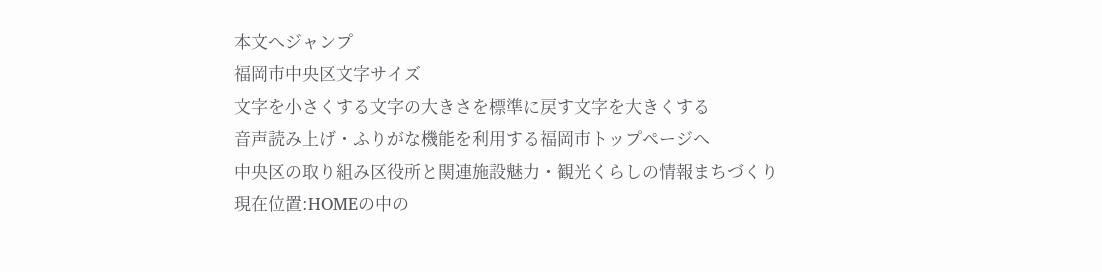本文へジャンプ
福岡市中央区文字サイズ
文字を小さくする文字の大きさを標準に戻す文字を大きくする
音声読み上げ・ふりがな機能を利用する福岡市トップページへ
中央区の取り組み区役所と関連施設魅力・観光くらしの情報まちづくり
現在位置:HOMEの中の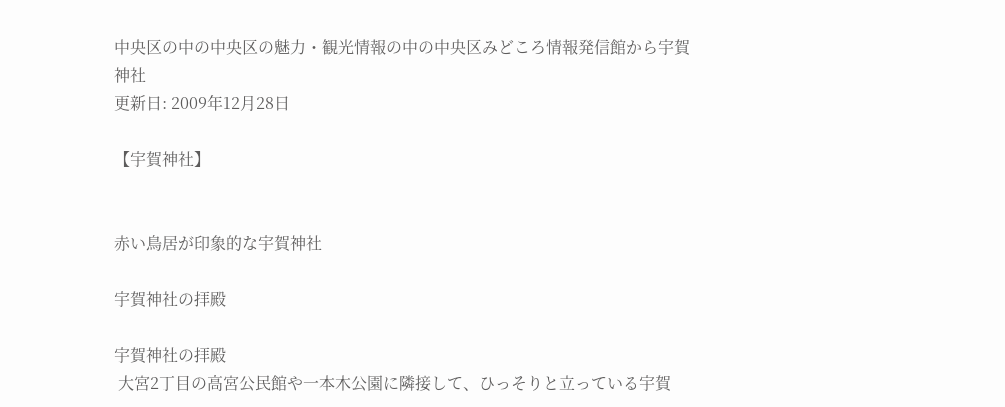中央区の中の中央区の魅力・観光情報の中の中央区みどころ情報発信館から宇賀神社
更新日: 2009年12月28日

【宇賀神社】


赤い鳥居が印象的な宇賀神社

宇賀神社の拝殿

宇賀神社の拝殿
 大宮2丁目の高宮公民館や一本木公園に隣接して、ひっそりと立っている宇賀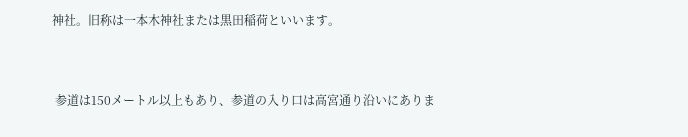神社。旧称は一本木神社または黒田稲荷といいます。


 参道は150メートル以上もあり、参道の入り口は高宮通り沿いにありま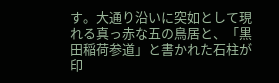す。大通り沿いに突如として現れる真っ赤な五の鳥居と、「黒田稲荷参道」と書かれた石柱が印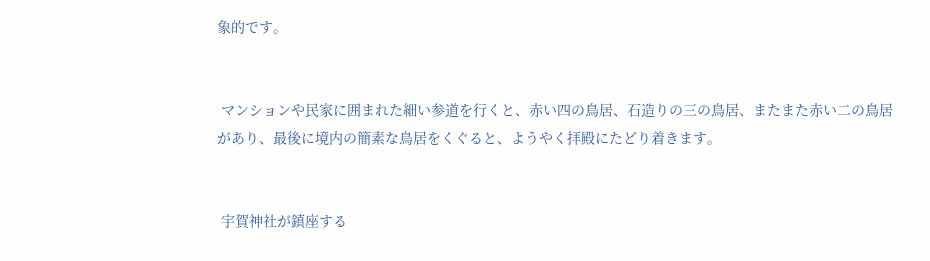象的です。


 マンションや民家に囲まれた細い参道を行くと、赤い四の鳥居、石造りの三の鳥居、またまた赤い二の鳥居があり、最後に境内の簡素な鳥居をくぐると、ようやく拝殿にたどり着きます。


 宇賀神社が鎮座する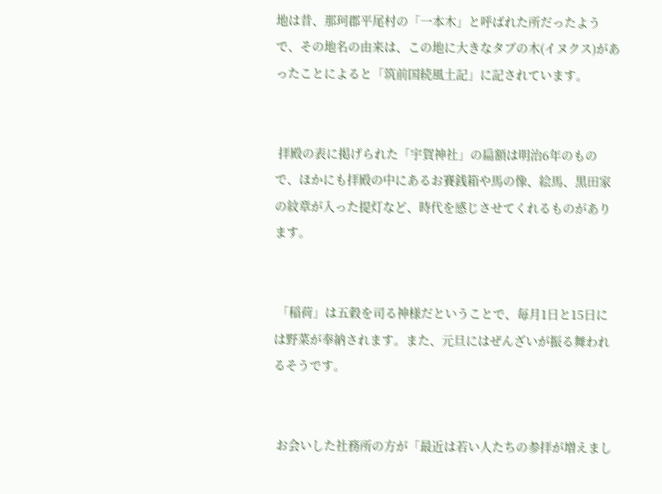地は昔、那珂郡平尾村の「一本木」と呼ばれた所だったようで、その地名の由来は、この地に大きなタブの木(イヌクス)があったことによると「筑前国続風土記」に記されています。


 拝殿の表に掲げられた「宇賀神社」の扁額は明治6年のもので、ほかにも拝殿の中にあるお賽銭箱や馬の像、絵馬、黒田家の紋章が入った提灯など、時代を感じさせてくれるものがあります。


 「稲荷」は五穀を司る神様だということで、毎月1日と15日には野菜が奉納されます。また、元旦にはぜんざいが振る舞われるそうです。


 お会いした社務所の方が「最近は若い人たちの参拝が増えまし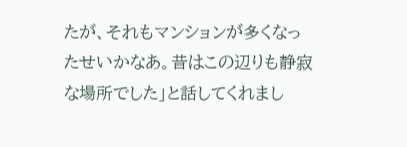たが、それもマンションが多くなったせいかなあ。昔はこの辺りも静寂な場所でした」と話してくれまし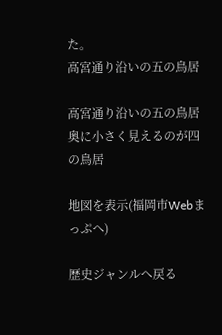た。
高宮通り沿いの五の鳥居

高宮通り沿いの五の鳥居
奥に小さく見えるのが四の鳥居

地図を表示(福岡市Webまっぷへ)

歴史ジャンルへ戻る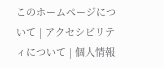このホームページについて | アクセシビリティについて | 個人情報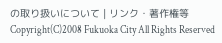の取り扱いについて | リンク・著作権等
Copyright(C)2008 Fukuoka City All Rights Reserved